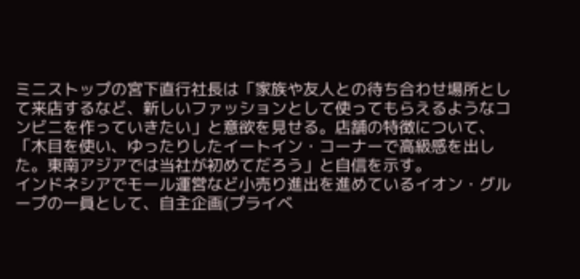ミニストップの宮下直行社長は「家族や友人との待ち合わせ場所として来店するなど、新しいファッションとして使ってもらえるようなコンビニを作っていきたい」と意欲を見せる。店舗の特徴について、「木目を使い、ゆったりしたイートイン・コーナーで高級感を出した。東南アジアでは当社が初めてだろう」と自信を示す。
インドネシアでモール運営など小売り進出を進めているイオン・グループの一員として、自主企画(プライベ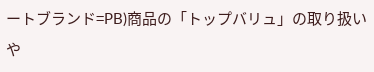ートブランド=PB)商品の「トップバリュ」の取り扱いや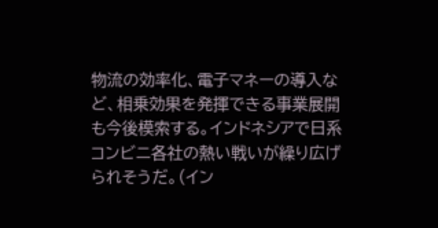物流の効率化、電子マネーの導入など、相乗効果を発揮できる事業展開も今後模索する。インドネシアで日系コンビニ各社の熱い戦いが繰り広げられそうだ。(イン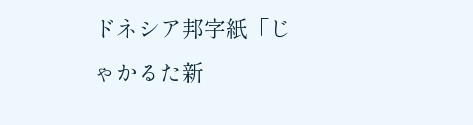ドネシア邦字紙「じゃかるた新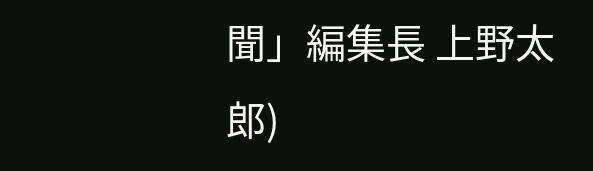聞」編集長 上野太郎)